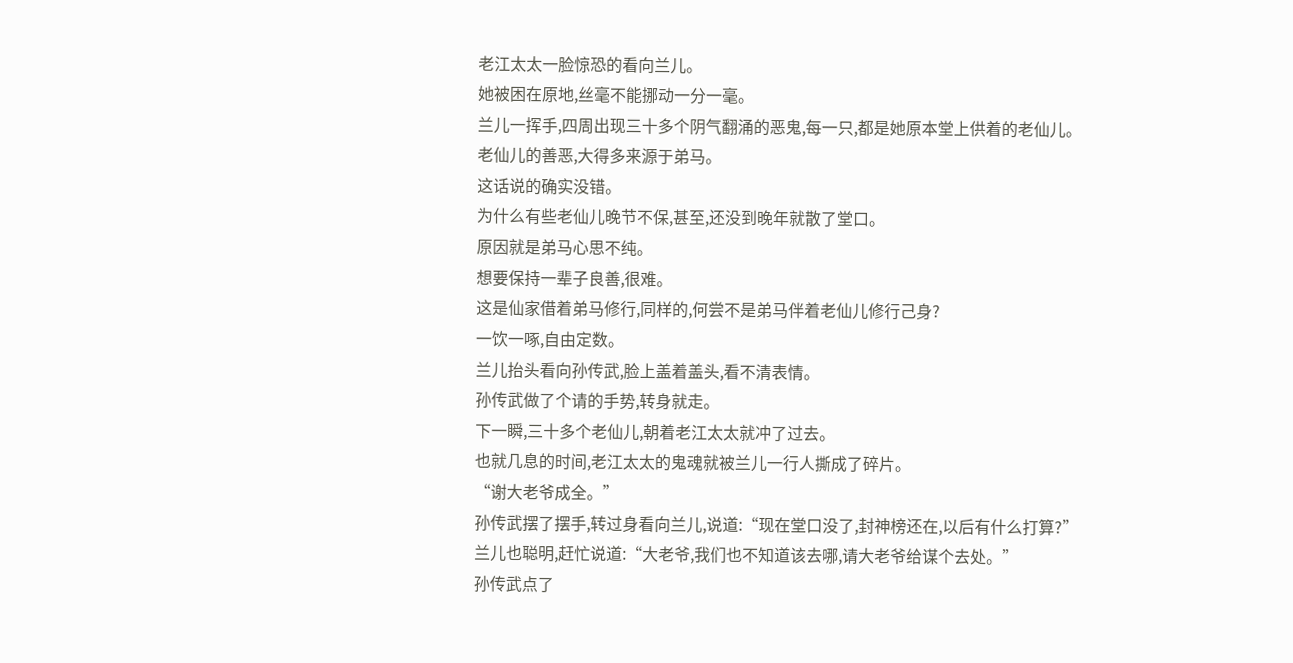老江太太一脸惊恐的看向兰儿。
她被困在原地,丝毫不能挪动一分一毫。
兰儿一挥手,四周出现三十多个阴气翻涌的恶鬼,每一只,都是她原本堂上供着的老仙儿。
老仙儿的善恶,大得多来源于弟马。
这话说的确实没错。
为什么有些老仙儿晚节不保,甚至,还没到晚年就散了堂口。
原因就是弟马心思不纯。
想要保持一辈子良善,很难。
这是仙家借着弟马修行,同样的,何尝不是弟马伴着老仙儿修行己身?
一饮一啄,自由定数。
兰儿抬头看向孙传武,脸上盖着盖头,看不清表情。
孙传武做了个请的手势,转身就走。
下一瞬,三十多个老仙儿,朝着老江太太就冲了过去。
也就几息的时间,老江太太的鬼魂就被兰儿一行人撕成了碎片。
“谢大老爷成全。”
孙传武摆了摆手,转过身看向兰儿,说道:“现在堂口没了,封神榜还在,以后有什么打算?”
兰儿也聪明,赶忙说道:“大老爷,我们也不知道该去哪,请大老爷给谋个去处。”
孙传武点了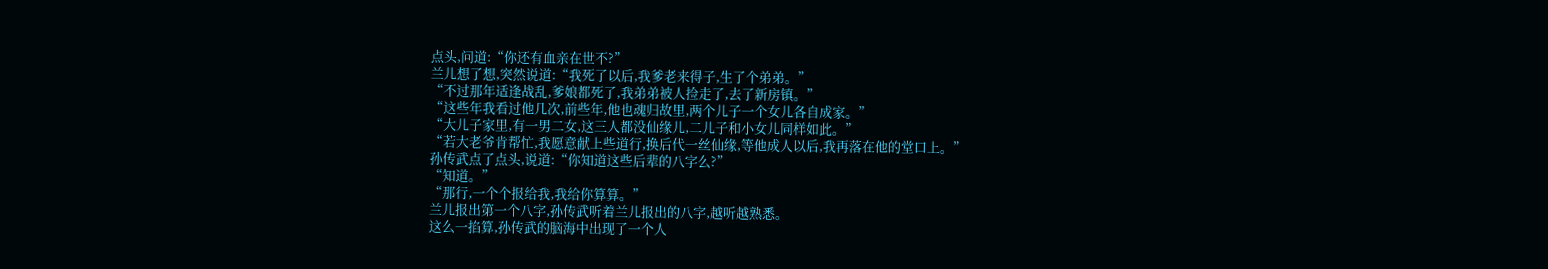点头,问道:“你还有血亲在世不?”
兰儿想了想,突然说道:“我死了以后,我爹老来得子,生了个弟弟。”
“不过那年适逢战乱,爹娘都死了,我弟弟被人捡走了,去了新房镇。”
“这些年我看过他几次,前些年,他也魂归故里,两个儿子一个女儿各自成家。”
“大儿子家里,有一男二女,这三人都没仙缘儿,二儿子和小女儿同样如此。”
“若大老爷肯帮忙,我愿意献上些道行,换后代一丝仙缘,等他成人以后,我再落在他的堂口上。”
孙传武点了点头,说道:“你知道这些后辈的八字么?”
“知道。”
“那行,一个个报给我,我给你算算。”
兰儿报出第一个八字,孙传武听着兰儿报出的八字,越听越熟悉。
这么一掐算,孙传武的脑海中出现了一个人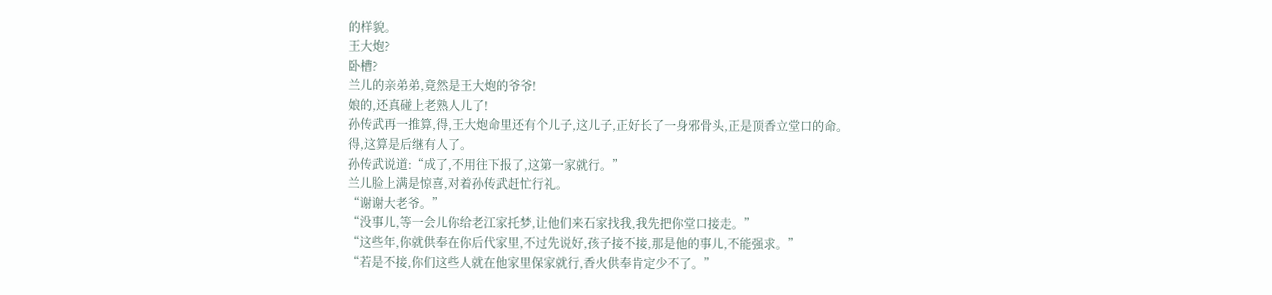的样貌。
王大炮?
卧槽?
兰儿的亲弟弟,竟然是王大炮的爷爷!
娘的,还真碰上老熟人儿了!
孙传武再一推算,得,王大炮命里还有个儿子,这儿子,正好长了一身邪骨头,正是顶香立堂口的命。
得,这算是后继有人了。
孙传武说道:“成了,不用往下报了,这第一家就行。”
兰儿脸上满是惊喜,对着孙传武赶忙行礼。
“谢谢大老爷。”
“没事儿,等一会儿你给老江家托梦,让他们来石家找我,我先把你堂口接走。”
“这些年,你就供奉在你后代家里,不过先说好,孩子接不接,那是他的事儿,不能强求。”
“若是不接,你们这些人就在他家里保家就行,香火供奉肯定少不了。”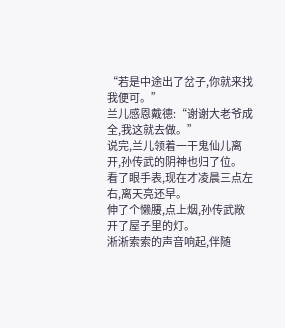“若是中途出了岔子,你就来找我便可。”
兰儿感恩戴德:“谢谢大老爷成全,我这就去做。”
说完,兰儿领着一干鬼仙儿离开,孙传武的阴神也归了位。
看了眼手表,现在才凌晨三点左右,离天亮还早。
伸了个懒腰,点上烟,孙传武敞开了屋子里的灯。
淅淅索索的声音响起,伴随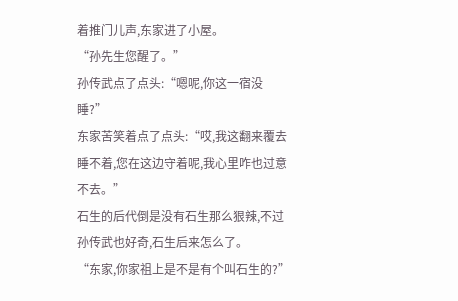着推门儿声,东家进了小屋。
“孙先生您醒了。”
孙传武点了点头:“嗯呢,你这一宿没睡?”
东家苦笑着点了点头:“哎,我这翻来覆去睡不着,您在这边守着呢,我心里咋也过意不去。”
石生的后代倒是没有石生那么狠辣,不过孙传武也好奇,石生后来怎么了。
“东家,你家祖上是不是有个叫石生的?”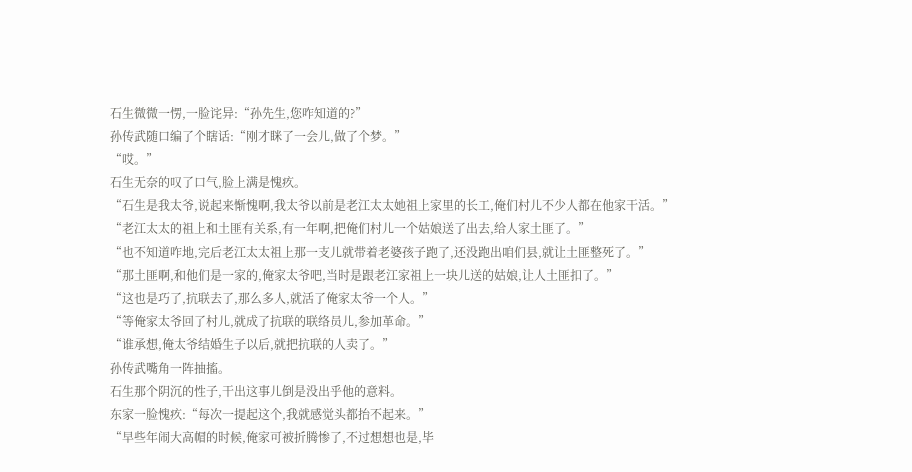石生微微一愣,一脸诧异:“孙先生,您咋知道的?”
孙传武随口编了个瞎话:“刚才眯了一会儿,做了个梦。”
“哎。”
石生无奈的叹了口气,脸上满是愧疚。
“石生是我太爷,说起来惭愧啊,我太爷以前是老江太太她祖上家里的长工,俺们村儿不少人都在他家干活。”
“老江太太的祖上和土匪有关系,有一年啊,把俺们村儿一个姑娘送了出去,给人家土匪了。”
“也不知道咋地,完后老江太太祖上那一支儿就带着老婆孩子跑了,还没跑出咱们县,就让土匪整死了。”
“那土匪啊,和他们是一家的,俺家太爷吧,当时是跟老江家祖上一块儿送的姑娘,让人土匪扣了。”
“这也是巧了,抗联去了,那么多人,就活了俺家太爷一个人。”
“等俺家太爷回了村儿,就成了抗联的联络员儿,参加革命。”
“谁承想,俺太爷结婚生子以后,就把抗联的人卖了。”
孙传武嘴角一阵抽搐。
石生那个阴沉的性子,干出这事儿倒是没出乎他的意料。
东家一脸愧疚:“每次一提起这个,我就感觉头都抬不起来。”
“早些年闹大高帽的时候,俺家可被折腾惨了,不过想想也是,毕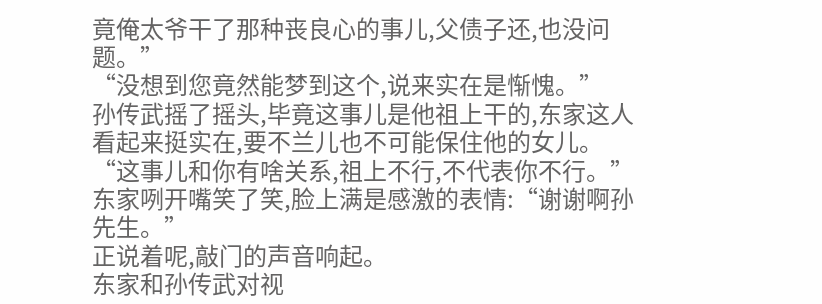竟俺太爷干了那种丧良心的事儿,父债子还,也没问题。”
“没想到您竟然能梦到这个,说来实在是惭愧。”
孙传武摇了摇头,毕竟这事儿是他祖上干的,东家这人看起来挺实在,要不兰儿也不可能保住他的女儿。
“这事儿和你有啥关系,祖上不行,不代表你不行。”
东家咧开嘴笑了笑,脸上满是感激的表情:“谢谢啊孙先生。”
正说着呢,敲门的声音响起。
东家和孙传武对视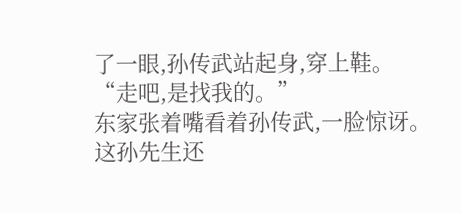了一眼,孙传武站起身,穿上鞋。
“走吧,是找我的。”
东家张着嘴看着孙传武,一脸惊讶。
这孙先生还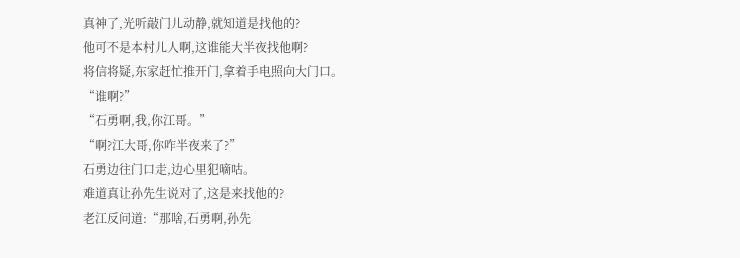真神了,光听敲门儿动静,就知道是找他的?
他可不是本村儿人啊,这谁能大半夜找他啊?
将信将疑,东家赶忙推开门,拿着手电照向大门口。
“谁啊?”
“石勇啊,我,你江哥。”
“啊?江大哥,你咋半夜来了?”
石勇边往门口走,边心里犯嘀咕。
难道真让孙先生说对了,这是来找他的?
老江反问道:“那啥,石勇啊,孙先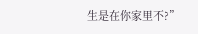生是在你家里不?”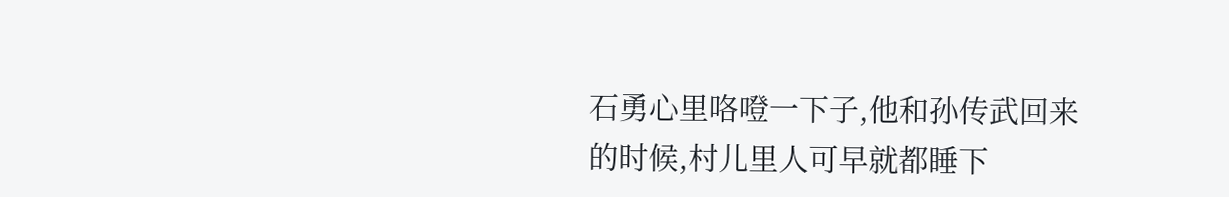石勇心里咯噔一下子,他和孙传武回来的时候,村儿里人可早就都睡下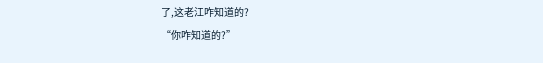了,这老江咋知道的?
“你咋知道的?”